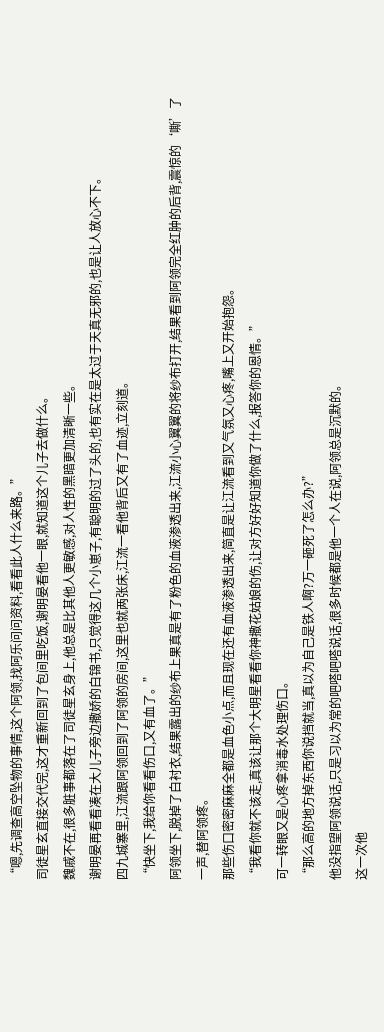“嗯,先调查高空坠物的事情,这个阿领,找阿乐问问资料,看看此人什么来路。”
司徒星玄直接交代完,这才重新回到了包间里吃饭,谢明晏看他一眼,就知道这个儿子去做什么。
魏戚不在,很多脏事都落在了司徒星玄身上,他总是比其他人更敏感,对人性的黑暗更加清晰一些。
谢明晏再看看凑在大儿子旁边撒娇的白锦书,只觉得这几个小崽子,有聪明的过了头的,也有实在是太过于天真无邪的,也是让人放心不下。
四九城寨里,江流跟阿领回到了阿领的房间,这里也就两张床,江流一看他背后又有了血迹,立刻道。
“快坐下,我给你看看伤口,又有血了。”
阿领坐下,脱掉了白衬衣,结果露出的纱布上果真是有了粉色的血液渗透出来,江流小心翼翼的将纱布打开,结果看到阿领完全红肿的后背,震惊的‘嘶’了一声,替阿领疼。
那些伤口密密麻麻全都是血色小点,而且现在还有血液渗透出来,简直是让江流看到又气氛又心疼,嘴上又开始抱怨。
“我看你就不该走,真该让那个大明星看看你神撒花姑娘的伤,让对方好好知道你做了什么,报答你的恩情。”
可一转眼又是心疼拿消毒水处理伤口。
“那么高的地方掉东西你说挡就当,真以为自己是铁人啊?万一砸死了怎么办?”
他没指望阿领说话,只是习以为常的吧嗒吧嗒说话,很多时候都是他一个人在说,阿领总是沉默的。
这一次他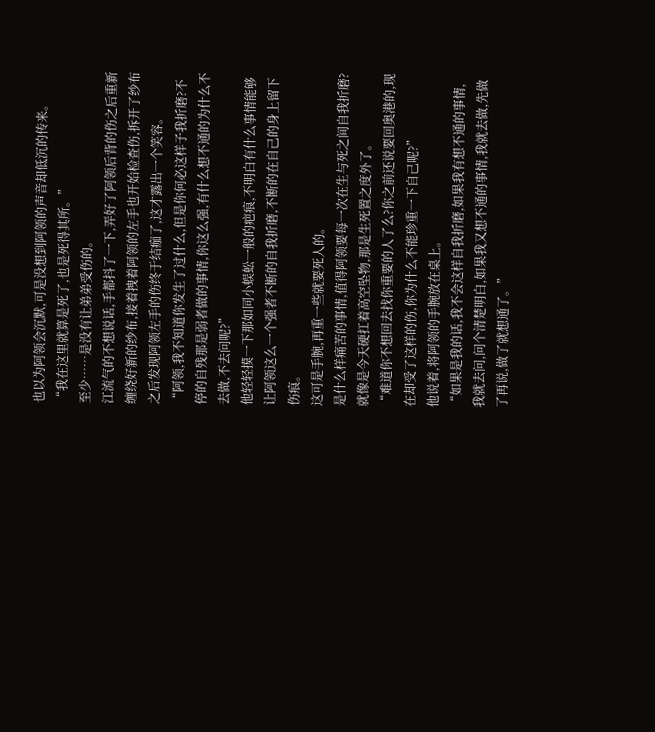也以为阿领会沉默,可是没想到阿领的声音却低沉的传来。
“我在这里就算是死了,也是死得其所。”
至少……是没有让弟弟受伤的。
江流气的不想说话,手都抖了一下,弄好了阿领后背的伤之后重新缠绕好新的纱布,接着拽着阿领的左手也开始检查伤,拆开了纱布之后发现阿领左手的伤终于结痂了,这才露出一个笑容。
“阿领,我不知道你发生了过什么,但是你何必这样子我折磨?不停的自残那是弱者做的事情,你这么强,有什么想不通的为什么不去做,不去问呢?”
他轻轻摸一下那如同小蜈蚣一般的疤痕,不明白有什么事情能够让阿领这么一个强者不断的自我折磨,不断的在自己的身上留下伤痕。
这可是手腕,再重一些就要死人的。
是什么样痛苦的事情,值得阿领要每一次在生与死之间自我折磨?
就像是今天硬扛着高空坠物,那是生死置之度外了。
“难道你不想回去找你重要的人了么?你之前还说要回奥港的,现在却受了这样的伤,你为什么不能珍重一下自己呢?”
他说着,将阿领的手腕放在桌上。
“如果是我的话,我不会这样自我折磨,如果我有想不通的事情,我就去问,问个清楚明白,如果我又想不通的事情,我就去做,先做了再说,做了就想通了。”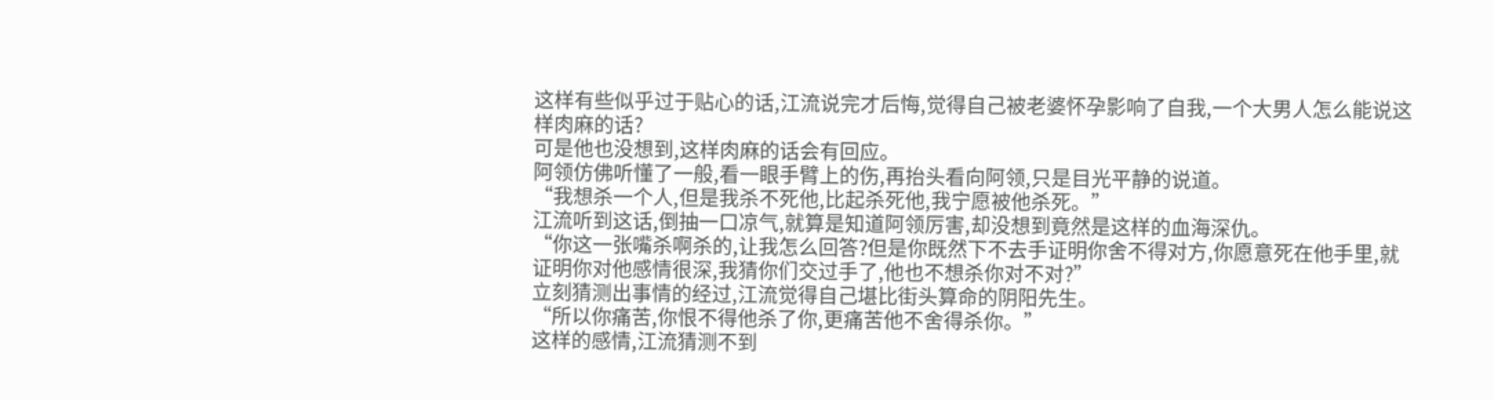这样有些似乎过于贴心的话,江流说完才后悔,觉得自己被老婆怀孕影响了自我,一个大男人怎么能说这样肉麻的话?
可是他也没想到,这样肉麻的话会有回应。
阿领仿佛听懂了一般,看一眼手臂上的伤,再抬头看向阿领,只是目光平静的说道。
“我想杀一个人,但是我杀不死他,比起杀死他,我宁愿被他杀死。”
江流听到这话,倒抽一口凉气,就算是知道阿领厉害,却没想到竟然是这样的血海深仇。
“你这一张嘴杀啊杀的,让我怎么回答?但是你既然下不去手证明你舍不得对方,你愿意死在他手里,就证明你对他感情很深,我猜你们交过手了,他也不想杀你对不对?”
立刻猜测出事情的经过,江流觉得自己堪比街头算命的阴阳先生。
“所以你痛苦,你恨不得他杀了你,更痛苦他不舍得杀你。”
这样的感情,江流猜测不到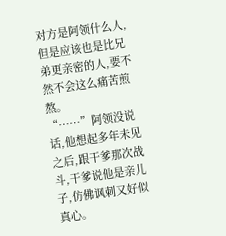对方是阿领什么人,但是应该也是比兄弟更亲密的人,要不然不会这么痛苦煎熬。
“……”阿领没说话,他想起多年未见之后,跟干爹那次战斗,干爹说他是亲儿子,仿佛讽刺又好似真心。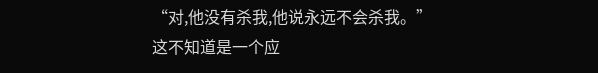“对,他没有杀我,他说永远不会杀我。”
这不知道是一个应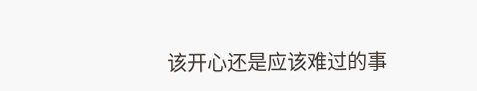该开心还是应该难过的事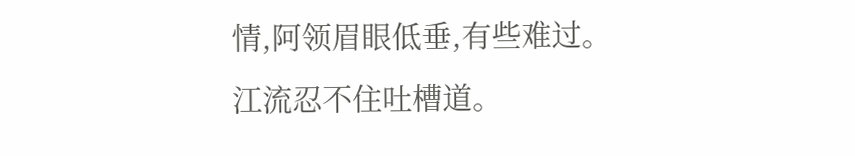情,阿领眉眼低垂,有些难过。
江流忍不住吐槽道。